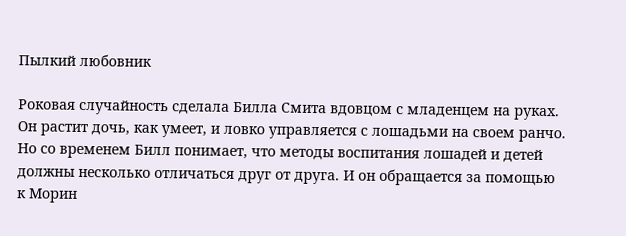Пылкий любовник

Роковая случайность сделала Билла Смита вдовцом с младенцем на руках. Он растит дочь, как умеет, и ловко управляется с лошадьми на своем ранчо. Но со временем Билл понимает, что методы воспитания лошадей и детей должны несколько отличаться друг от друга. И он обращается за помощью к Морин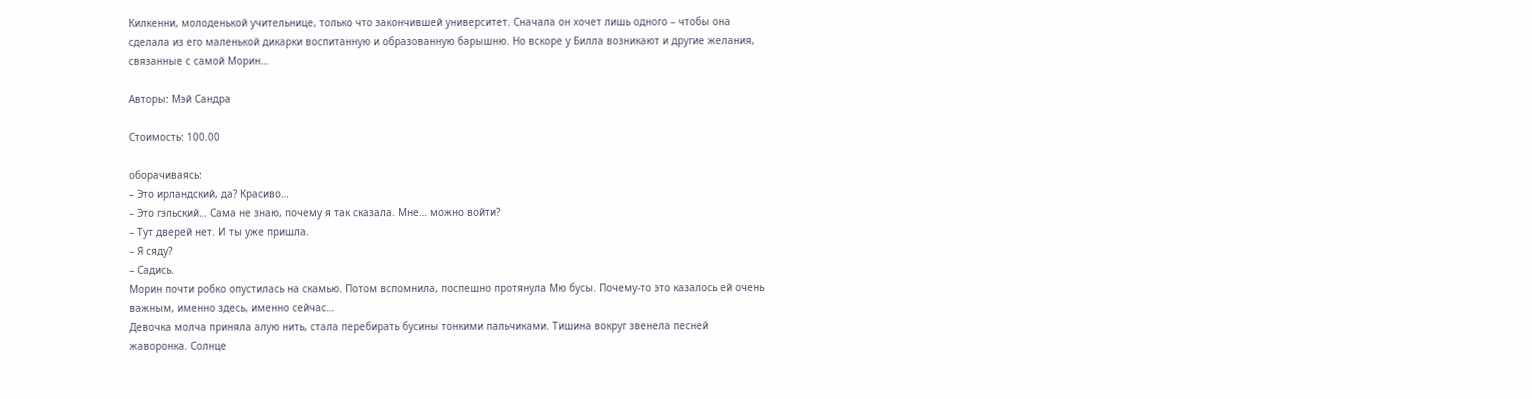Килкенни, молоденькой учительнице, только что закончившей университет. Сначала он хочет лишь одного – чтобы она сделала из его маленькой дикарки воспитанную и образованную барышню. Но вскоре у Билла возникают и другие желания, связанные с самой Морин…

Авторы: Мэй Сандра

Стоимость: 100.00

оборачиваясь:
– Это ирландский, да? Красиво…
– Это гэльский… Сама не знаю, почему я так сказала. Мне… можно войти?
– Тут дверей нет. И ты уже пришла.
– Я сяду?
– Садись.
Морин почти робко опустилась на скамью. Потом вспомнила, поспешно протянула Мю бусы. Почему-то это казалось ей очень важным, именно здесь, именно сейчас…
Девочка молча приняла алую нить, стала перебирать бусины тонкими пальчиками. Тишина вокруг звенела песней жаворонка. Солнце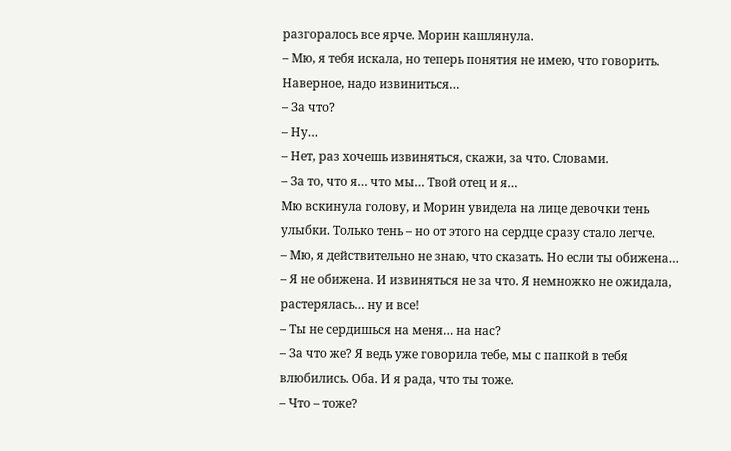разгоралось все ярче. Морин кашлянула.
– Мю, я тебя искала, но теперь понятия не имею, что говорить. Наверное, надо извиниться…
– За что?
– Ну…
– Нет, раз хочешь извиняться, скажи, за что. Словами.
– За то, что я… что мы… Твой отец и я…
Мю вскинула голову, и Морин увидела на лице девочки тень улыбки. Только тень – но от этого на сердце сразу стало легче.
– Мю, я действительно не знаю, что сказать. Но если ты обижена…
– Я не обижена. И извиняться не за что. Я немножко не ожидала, растерялась… ну и все!
– Ты не сердишься на меня… на нас?
– За что же? Я ведь уже говорила тебе, мы с папкой в тебя влюбились. Оба. И я рада, что ты тоже.
– Что – тоже?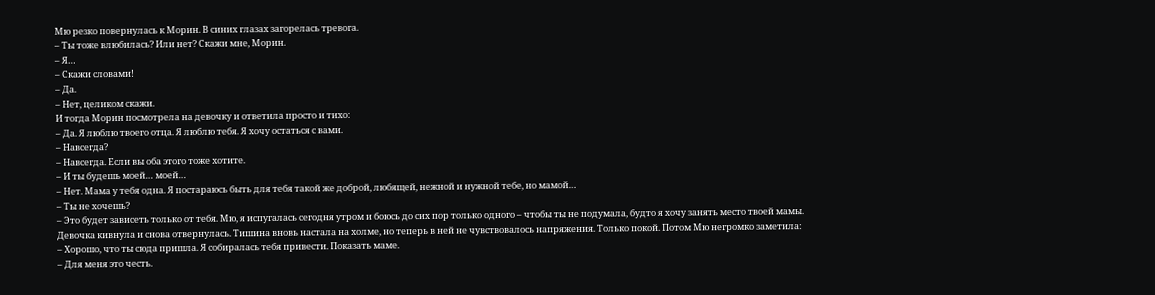Мю резко повернулась к Морин. В синих глазах загорелась тревога.
– Ты тоже влюбилась? Или нет? Скажи мне, Морин.
– Я…
– Скажи словами!
– Да.
– Нет, целиком скажи.
И тогда Морин посмотрела на девочку и ответила просто и тихо:
– Да. Я люблю твоего отца. Я люблю тебя. Я хочу остаться с вами.
– Навсегда?
– Навсегда. Если вы оба этого тоже хотите.
– И ты будешь моей… моей…
– Нет. Мама у тебя одна. Я постараюсь быть для тебя такой же доброй, любящей, нежной и нужной тебе, но мамой…
– Ты не хочешь?
– Это будет зависеть только от тебя. Мю, я испугалась сегодня утром и боюсь до сих пор только одного – чтобы ты не подумала, будто я хочу занять место твоей мамы.
Девочка кивнула и снова отвернулась. Тишина вновь настала на холме, но теперь в ней не чувствовалось напряжения. Только покой. Потом Мю негромко заметила:
– Хорошо, что ты сюда пришла. Я собиралась тебя привести. Показать маме.
– Для меня это честь.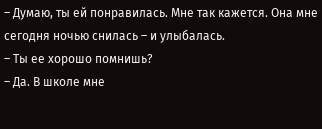– Думаю, ты ей понравилась. Мне так кажется. Она мне сегодня ночью снилась – и улыбалась.
– Ты ее хорошо помнишь?
– Да. В школе мне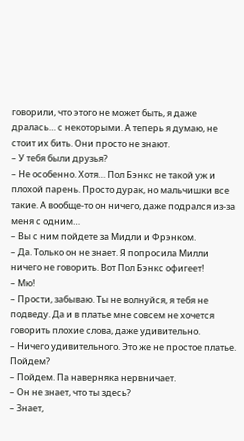говорили, что этого не может быть, я даже дралась… с некоторыми. А теперь я думаю, не стоит их бить. Они просто не знают.
– У тебя были друзья?
– Не особенно. Хотя… Пол Бэнкс не такой уж и плохой парень. Просто дурак, но мальчишки все такие. А вообще-то он ничего, даже подрался из-за меня с одним…
– Вы с ним пойдете за Мидли и Фрэнком.
– Да. Только он не знает. Я попросила Милли ничего не говорить. Вот Пол Бэнкс офигеет!
– Мю!
– Прости, забываю. Ты не волнуйся, я тебя не подведу. Да и в платье мне совсем не хочется говорить плохие слова, даже удивительно.
– Ничего удивительного. Это же не простое платье. Пойдем?
– Пойдем. Па наверняка нервничает.
– Он не знает, что ты здесь?
– Знает,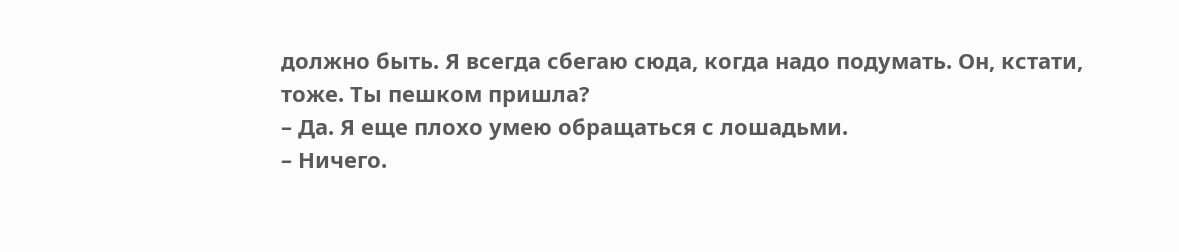должно быть. Я всегда сбегаю сюда, когда надо подумать. Он, кстати, тоже. Ты пешком пришла?
– Да. Я еще плохо умею обращаться с лошадьми.
– Ничего.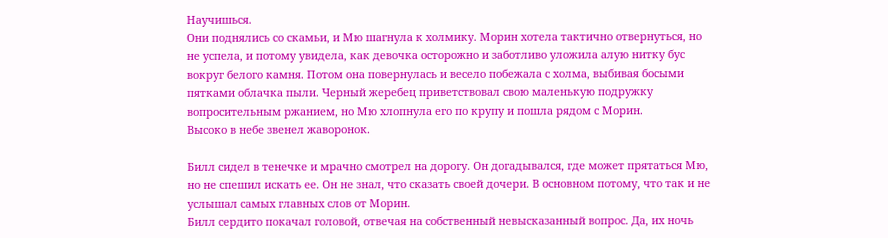Научишься.
Они поднялись со скамьи, и Мю шагнула к холмику. Морин хотела тактично отвернуться, но не успела, и потому увидела, как девочка осторожно и заботливо уложила алую нитку бус вокруг белого камня. Потом она повернулась и весело побежала с холма, выбивая босыми пятками облачка пыли. Черный жеребец приветствовал свою маленькую подружку вопросительным ржанием, но Мю хлопнула его по крупу и пошла рядом с Морин.
Высоко в небе звенел жаворонок.

Билл сидел в тенечке и мрачно смотрел на дорогу. Он догадывался, где может прятаться Мю, но не спешил искать ее. Он не знал, что сказать своей дочери. В основном потому, что так и не услышал самых главных слов от Морин.
Билл сердито покачал головой, отвечая на собственный невысказанный вопрос. Да, их ночь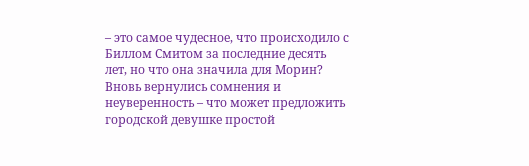– это самое чудесное, что происходило с Биллом Смитом за последние десять лет, но что она значила для Морин? Вновь вернулись сомнения и неуверенность – что может предложить городской девушке простой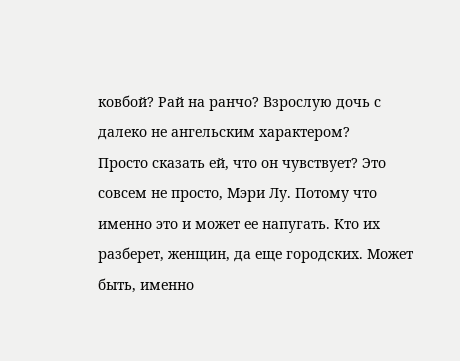ковбой? Рай на ранчо? Взрослую дочь с далеко не ангельским характером?
Просто сказать ей, что он чувствует? Это совсем не просто, Мэри Лу. Потому что именно это и может ее напугать. Кто их разберет, женщин, да еще городских. Может быть, именно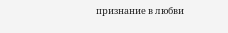признание в любви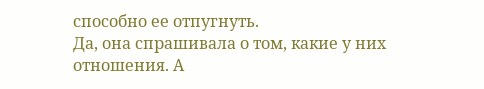способно ее отпугнуть.
Да, она спрашивала о том, какие у них отношения. А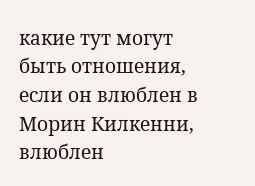какие тут могут быть отношения, если он влюблен в Морин Килкенни, влюблен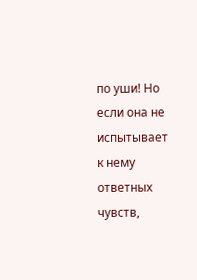по уши! Но если она не испытывает к нему ответных чувств,